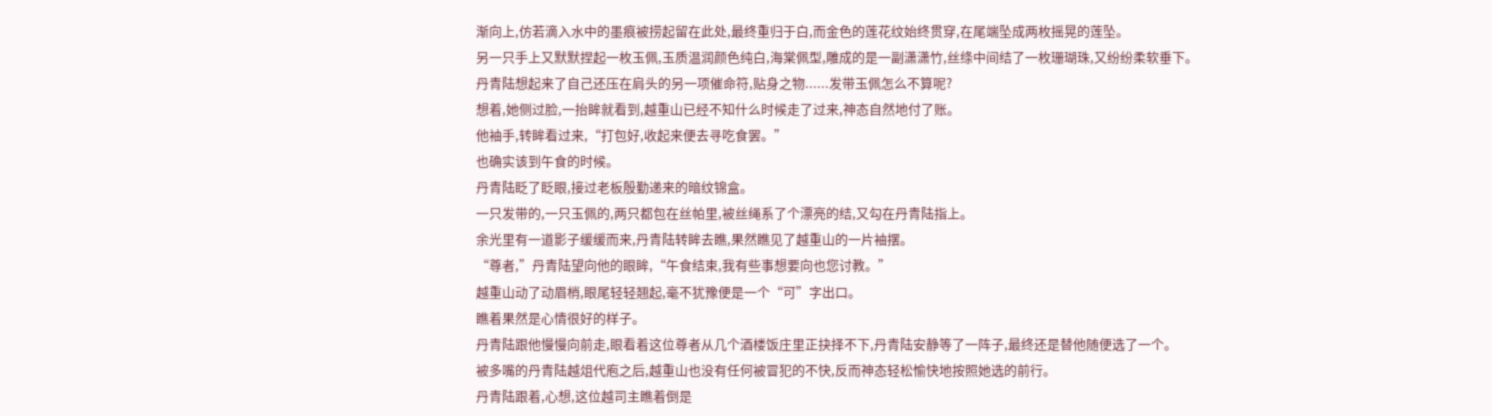渐向上,仿若滴入水中的墨痕被捞起留在此处,最终重归于白,而金色的莲花纹始终贯穿,在尾端坠成两枚摇晃的莲坠。
另一只手上又默默捏起一枚玉佩,玉质温润颜色纯白,海棠佩型,雕成的是一副潇潇竹,丝绦中间结了一枚珊瑚珠,又纷纷柔软垂下。
丹青陆想起来了自己还压在肩头的另一项催命符,贴身之物......发带玉佩怎么不算呢?
想着,她侧过脸,一抬眸就看到,越重山已经不知什么时候走了过来,神态自然地付了账。
他袖手,转眸看过来,“打包好,收起来便去寻吃食罢。”
也确实该到午食的时候。
丹青陆眨了眨眼,接过老板殷勤递来的暗纹锦盒。
一只发带的,一只玉佩的,两只都包在丝帕里,被丝绳系了个漂亮的结,又勾在丹青陆指上。
余光里有一道影子缓缓而来,丹青陆转眸去瞧,果然瞧见了越重山的一片袖摆。
“尊者,”丹青陆望向他的眼眸,“午食结束,我有些事想要向也您讨教。”
越重山动了动眉梢,眼尾轻轻翘起,毫不犹豫便是一个“可”字出口。
瞧着果然是心情很好的样子。
丹青陆跟他慢慢向前走,眼看着这位尊者从几个酒楼饭庄里正抉择不下,丹青陆安静等了一阵子,最终还是替他随便选了一个。
被多嘴的丹青陆越俎代庖之后,越重山也没有任何被冒犯的不快,反而神态轻松愉快地按照她选的前行。
丹青陆跟着,心想,这位越司主瞧着倒是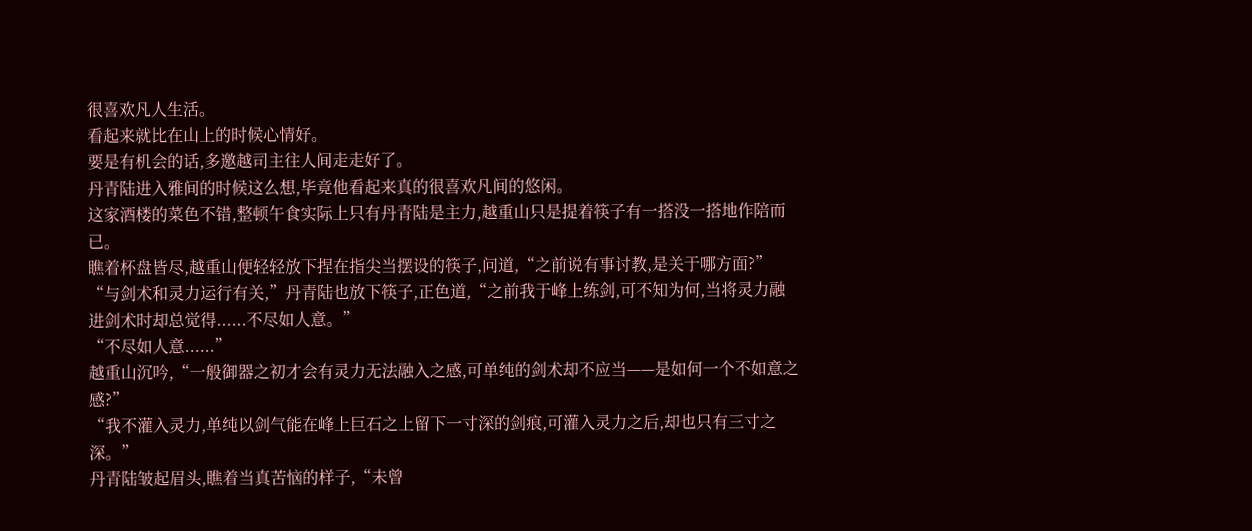很喜欢凡人生活。
看起来就比在山上的时候心情好。
要是有机会的话,多邀越司主往人间走走好了。
丹青陆进入雅间的时候这么想,毕竟他看起来真的很喜欢凡间的悠闲。
这家酒楼的菜色不错,整顿午食实际上只有丹青陆是主力,越重山只是提着筷子有一搭没一搭地作陪而已。
瞧着杯盘皆尽,越重山便轻轻放下捏在指尖当摆设的筷子,问道,“之前说有事讨教,是关于哪方面?”
“与剑术和灵力运行有关,”丹青陆也放下筷子,正色道,“之前我于峰上练剑,可不知为何,当将灵力融进剑术时却总觉得......不尽如人意。”
“不尽如人意......”
越重山沉吟,“一般御器之初才会有灵力无法融入之感,可单纯的剑术却不应当——是如何一个不如意之感?”
“我不灌入灵力,单纯以剑气能在峰上巨石之上留下一寸深的剑痕,可灌入灵力之后,却也只有三寸之深。”
丹青陆皱起眉头,瞧着当真苦恼的样子,“未曾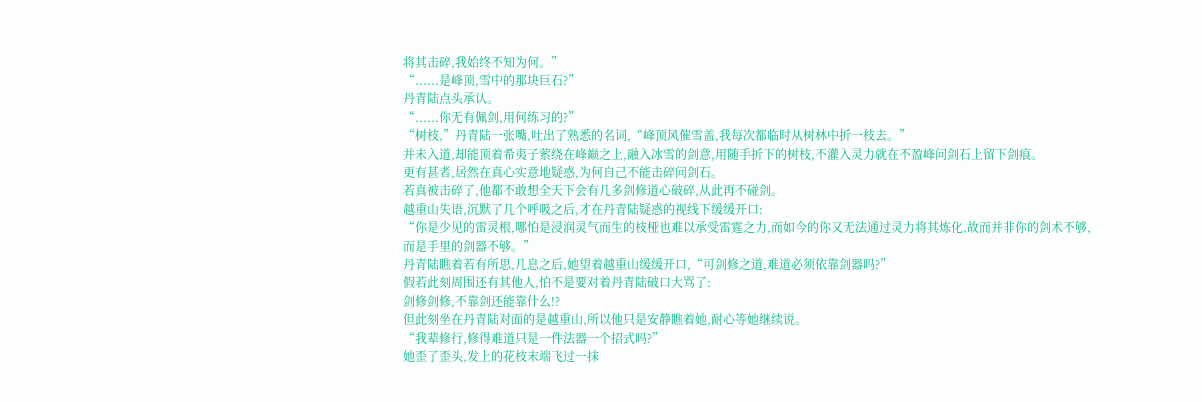将其击碎,我始终不知为何。”
“......是峰顶,雪中的那块巨石?”
丹青陆点头承认。
“......你无有佩剑,用何练习的?”
“树枝,”丹青陆一张嘴,吐出了熟悉的名词,“峰顶风催雪盖,我每次都临时从树林中折一枝去。”
并未入道,却能顶着希夷子萦绕在峰巅之上,融入冰雪的剑意,用随手折下的树枝,不灌入灵力就在不盈峰问剑石上留下剑痕。
更有甚者,居然在真心实意地疑惑,为何自己不能击碎问剑石。
若真被击碎了,他都不敢想全天下会有几多剑修道心破碎,从此再不碰剑。
越重山失语,沉默了几个呼吸之后,才在丹青陆疑惑的视线下缓缓开口:
“你是少见的雷灵根,哪怕是浸润灵气而生的枝桠也难以承受雷霆之力,而如今的你又无法通过灵力将其炼化,故而并非你的剑术不够,而是手里的剑器不够。”
丹青陆瞧着若有所思,几息之后,她望着越重山缓缓开口,“可剑修之道,难道必须依靠剑器吗?”
假若此刻周围还有其他人,怕不是要对着丹青陆破口大骂了:
剑修剑修,不靠剑还能靠什么!?
但此刻坐在丹青陆对面的是越重山,所以他只是安静瞧着她,耐心等她继续说。
“我辈修行,修得难道只是一件法器一个招式吗?”
她歪了歪头,发上的花枝末端飞过一抹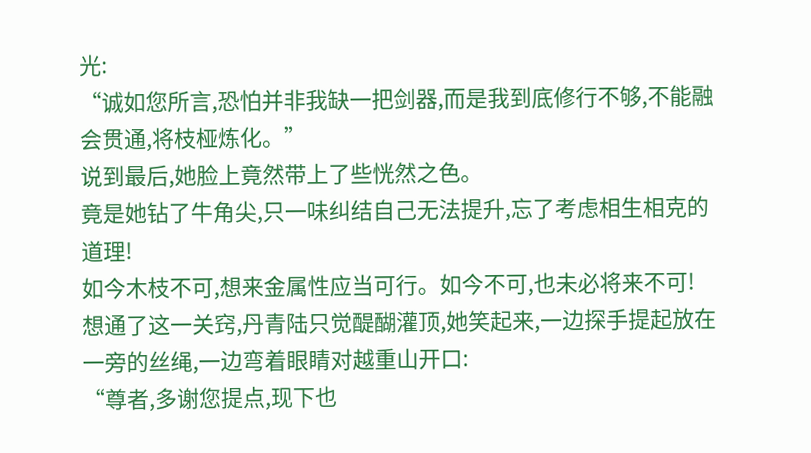光:
“诚如您所言,恐怕并非我缺一把剑器,而是我到底修行不够,不能融会贯通,将枝桠炼化。”
说到最后,她脸上竟然带上了些恍然之色。
竟是她钻了牛角尖,只一味纠结自己无法提升,忘了考虑相生相克的道理!
如今木枝不可,想来金属性应当可行。如今不可,也未必将来不可!
想通了这一关窍,丹青陆只觉醍醐灌顶,她笑起来,一边探手提起放在一旁的丝绳,一边弯着眼睛对越重山开口:
“尊者,多谢您提点,现下也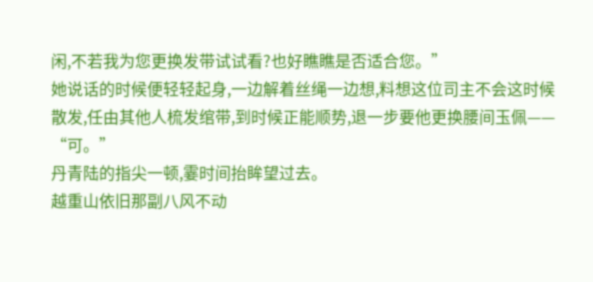闲,不若我为您更换发带试试看?也好瞧瞧是否适合您。”
她说话的时候便轻轻起身,一边解着丝绳一边想,料想这位司主不会这时候散发,任由其他人梳发绾带,到时候正能顺势,退一步要他更换腰间玉佩——
“可。”
丹青陆的指尖一顿,霎时间抬眸望过去。
越重山依旧那副八风不动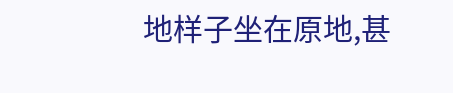地样子坐在原地,甚